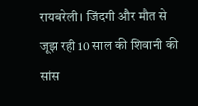रायबरेली। जिंदगी और मौत से जूझ रही 10 साल की शिवानी की सांस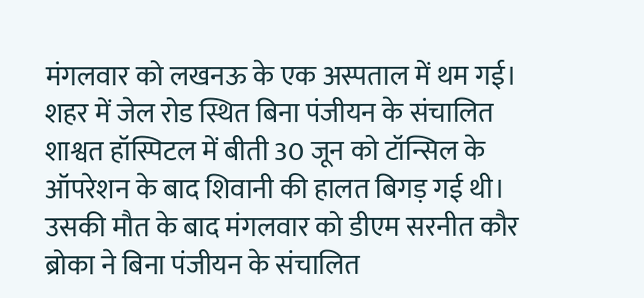मंगलवार को लखनऊ के एक अस्पताल में थम गई। शहर में जेल रोड स्थित बिना पंजीयन के संचालित शाश्वत हॉस्पिटल में बीती 30 जून को टॉन्सिल के ऑपरेशन के बाद शिवानी की हालत बिगड़ गई थी। उसकी मौत के बाद मंगलवार को डीएम सरनीत कौर ब्रोका ने बिना पंजीयन के संचालित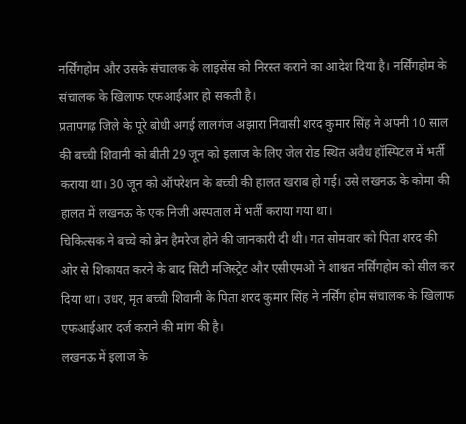नर्सिंगहोम और उसके संचालक के लाइसेंस को निरस्त कराने का आदेश दिया है। नर्सिंगहोम के संचालक के खिलाफ एफआईआर हो सकती है।
प्रतापगढ़ जिले के पूरे बोधी अगई लालगंज अझारा निवासी शरद कुमार सिंह ने अपनी 10 साल की बच्ची शिवानी को बीती 29 जून को इलाज के लिए जेल रोड स्थित अवैध हॉस्पिटल में भर्ती कराया था। 30 जून को ऑपरेशन के बच्ची की हालत खराब हो गई। उसे लखनऊ के कोमा की हालत में लखनऊ के एक निजी अस्पताल में भर्ती कराया गया था।
चिकित्सक ने बच्चे को ब्रेन हैमरेज होने की जानकारी दी थी। गत सोमवार को पिता शरद की ओर से शिकायत करने के बाद सिटी मजिस्ट्रेट और एसीएमओ ने शाश्वत नर्सिंगहोम को सील कर दिया था। उधर, मृत बच्ची शिवानी के पिता शरद कुमार सिंह ने नर्सिंग होम संचालक के खिलाफ एफआईआर दर्ज कराने की मांग की है।
लखनऊ में इलाज के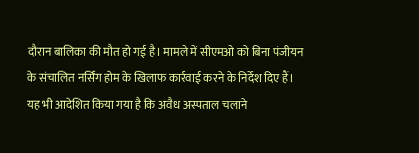दौरान बालिका की मौत हो गई है। मामले में सीएमओ को बिना पंजीयन के संचालित नर्सिंग होम के खिलाफ कार्रवाई करने के निर्देश दिए हैं। यह भी आदेशित किया गया है कि अवैध अस्पताल चलाने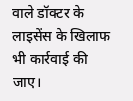वाले डॉक्टर के लाइसेंस के खिलाफ भी कार्रवाई की जाए।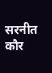सरनीत कौर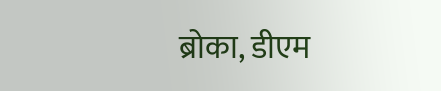ब्रोका, डीएम